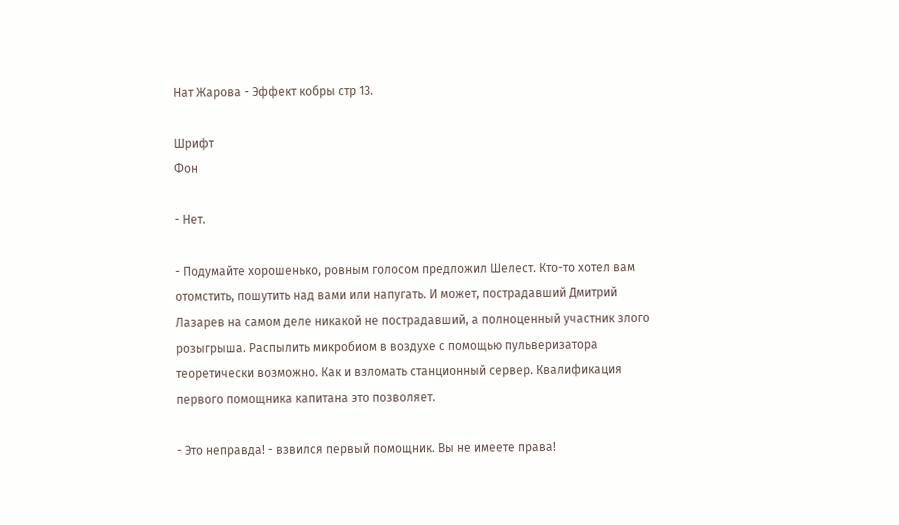Нат Жарова - Эффект кобры стр 13.

Шрифт
Фон

- Нет.

- Подумайте хорошенько, ровным голосом предложил Шелест. Кто-то хотел вам отомстить, пошутить над вами или напугать. И может, пострадавший Дмитрий Лазарев на самом деле никакой не пострадавший, а полноценный участник злого розыгрыша. Распылить микробиом в воздухе с помощью пульверизатора теоретически возможно. Как и взломать станционный сервер. Квалификация первого помощника капитана это позволяет.

- Это неправда! - взвился первый помощник. Вы не имеете права!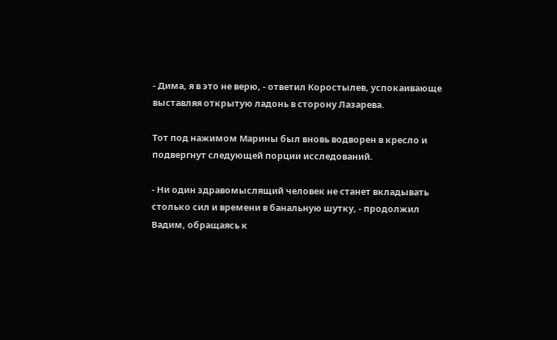- Дима, я в это не верю, - ответил Коростылев, успокаивающе выставляя открытую ладонь в сторону Лазарева.

Тот под нажимом Марины был вновь водворен в кресло и подвергнут следующей порции исследований.

- Ни один здравомыслящий человек не станет вкладывать столько сил и времени в банальную шутку, - продолжил Вадим, обращаясь к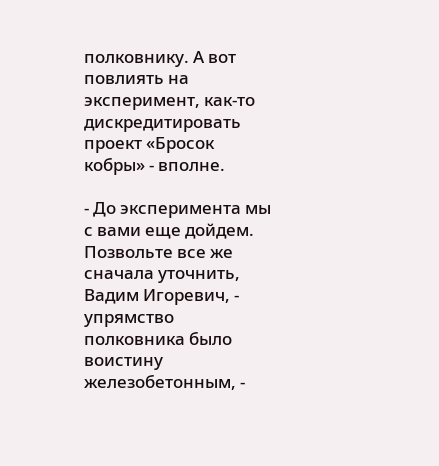полковнику. А вот повлиять на эксперимент, как-то дискредитировать проект «Бросок кобры» - вполне.

- До эксперимента мы с вами еще дойдем. Позвольте все же сначала уточнить, Вадим Игоревич, - упрямство полковника было воистину железобетонным, -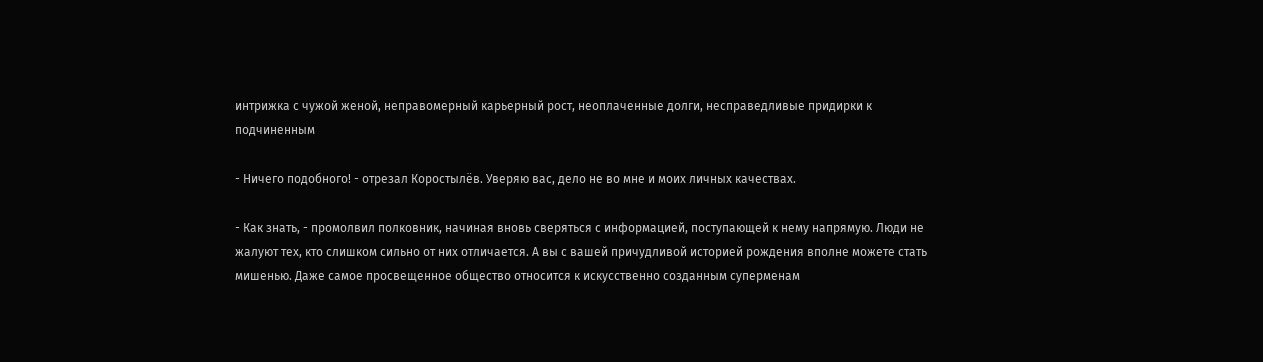интрижка с чужой женой, неправомерный карьерный рост, неоплаченные долги, несправедливые придирки к подчиненным

- Ничего подобного! - отрезал Коростылёв. Уверяю вас, дело не во мне и моих личных качествах.

- Как знать, - промолвил полковник, начиная вновь сверяться с информацией, поступающей к нему напрямую. Люди не жалуют тех, кто слишком сильно от них отличается. А вы с вашей причудливой историей рождения вполне можете стать мишенью. Даже самое просвещенное общество относится к искусственно созданным суперменам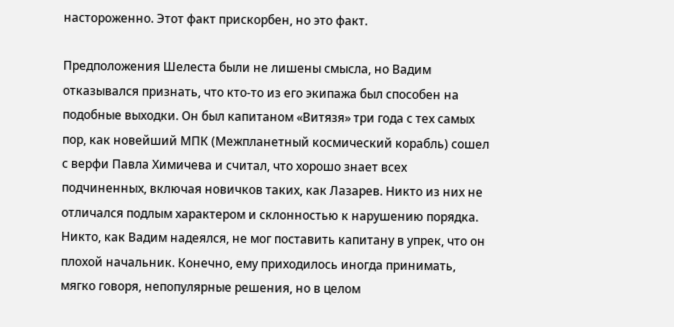настороженно. Этот факт прискорбен, но это факт.

Предположения Шелеста были не лишены смысла, но Вадим отказывался признать, что кто-то из его экипажа был способен на подобные выходки. Он был капитаном «Витязя» три года с тех самых пор, как новейший МПК (Межпланетный космический корабль) сошел с верфи Павла Химичева и считал, что хорошо знает всех подчиненных, включая новичков таких, как Лазарев. Никто из них не отличался подлым характером и склонностью к нарушению порядка. Никто, как Вадим надеялся, не мог поставить капитану в упрек, что он плохой начальник. Конечно, ему приходилось иногда принимать, мягко говоря, непопулярные решения, но в целом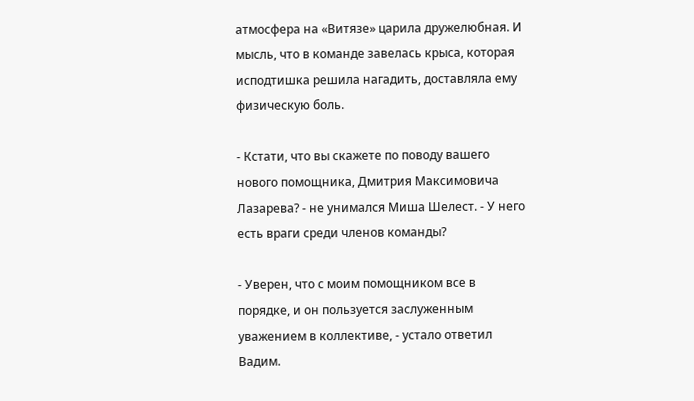атмосфера на «Витязе» царила дружелюбная. И мысль, что в команде завелась крыса, которая исподтишка решила нагадить, доставляла ему физическую боль.

- Кстати, что вы скажете по поводу вашего нового помощника, Дмитрия Максимовича Лазарева? - не унимался Миша Шелест. - У него есть враги среди членов команды?

- Уверен, что с моим помощником все в порядке, и он пользуется заслуженным уважением в коллективе, - устало ответил Вадим.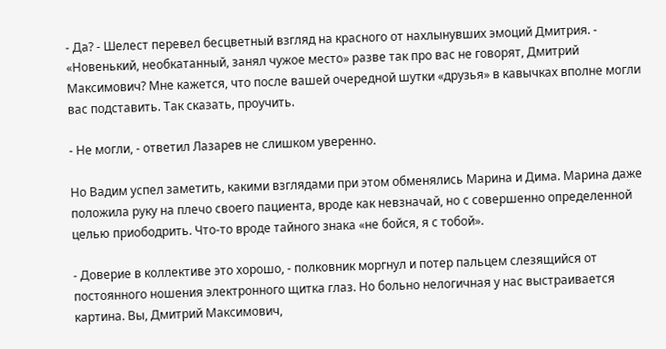- Да? - Шелест перевел бесцветный взгляд на красного от нахлынувших эмоций Дмитрия. - «Новенький, необкатанный, занял чужое место» разве так про вас не говорят, Дмитрий Максимович? Мне кажется, что после вашей очередной шутки «друзья» в кавычках вполне могли вас подставить. Так сказать, проучить.

- Не могли, - ответил Лазарев не слишком уверенно.

Но Вадим успел заметить, какими взглядами при этом обменялись Марина и Дима. Марина даже положила руку на плечо своего пациента, вроде как невзначай, но с совершенно определенной целью приободрить. Что-то вроде тайного знака «не бойся, я с тобой».

- Доверие в коллективе это хорошо, - полковник моргнул и потер пальцем слезящийся от постоянного ношения электронного щитка глаз. Но больно нелогичная у нас выстраивается картина. Вы, Дмитрий Максимович,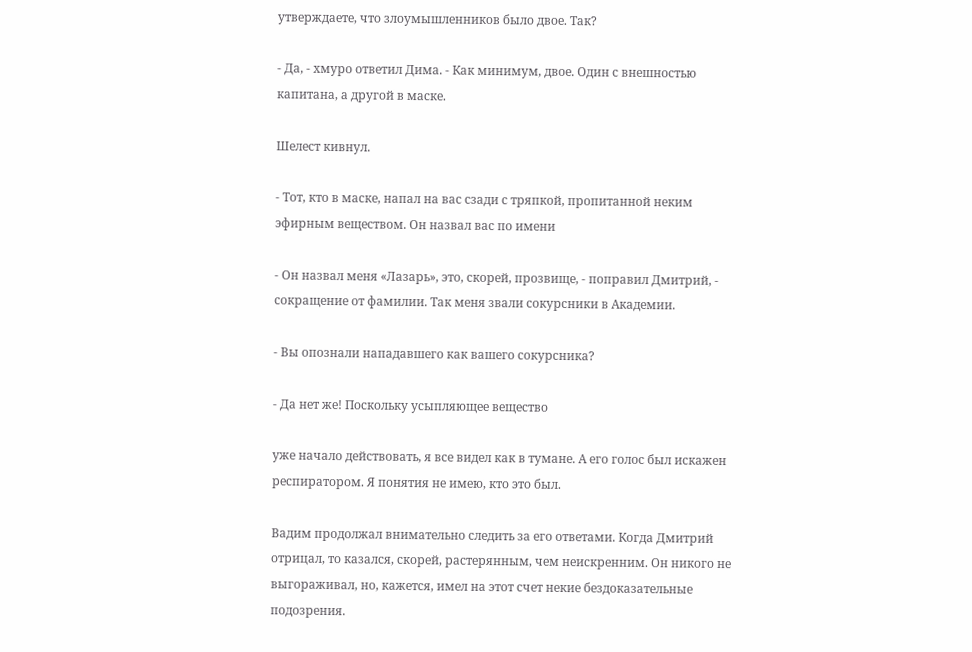утверждаете, что злоумышленников было двое. Так?

- Да, - хмуро ответил Дима. - Как минимум, двое. Один с внешностью капитана, а другой в маске.

Шелест кивнул.

- Тот, кто в маске, напал на вас сзади с тряпкой, пропитанной неким эфирным веществом. Он назвал вас по имени

- Он назвал меня «Лазарь», это, скорей, прозвище, - поправил Дмитрий, - сокращение от фамилии. Так меня звали сокурсники в Академии.

- Вы опознали нападавшего как вашего сокурсника?

- Да нет же! Поскольку усыпляющее вещество

уже начало действовать, я все видел как в тумане. А его голос был искажен респиратором. Я понятия не имею, кто это был.

Вадим продолжал внимательно следить за его ответами. Когда Дмитрий отрицал, то казался, скорей, растерянным, чем неискренним. Он никого не выгораживал, но, кажется, имел на этот счет некие бездоказательные подозрения.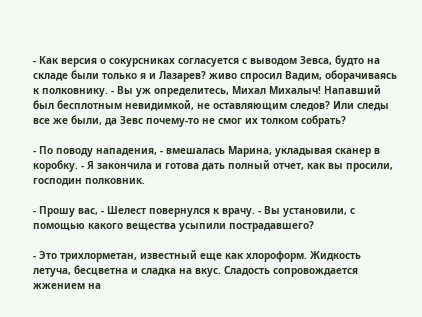- Как версия о сокурсниках согласуется с выводом Зевса, будто на складе были только я и Лазарев? живо спросил Вадим, оборачиваясь к полковнику. - Вы уж определитесь, Михал Михалыч! Напавший был бесплотным невидимкой, не оставляющим следов? Или следы все же были, да Зевс почему-то не смог их толком собрать?

- По поводу нападения, - вмешалась Марина, укладывая сканер в коробку. - Я закончила и готова дать полный отчет, как вы просили, господин полковник.

- Прошу вас, - Шелест повернулся к врачу. - Вы установили, с помощью какого вещества усыпили пострадавшего?

- Это трихлорметан, известный еще как хлороформ. Жидкость летуча, бесцветна и сладка на вкус. Сладость сопровождается жжением на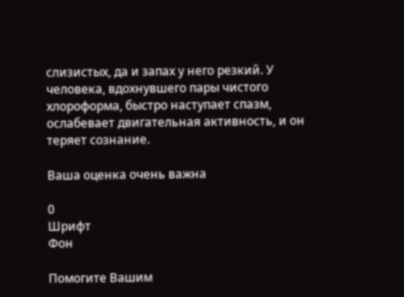слизистых, да и запах у него резкий. У человека, вдохнувшего пары чистого хлороформа, быстро наступает спазм, ослабевает двигательная активность, и он теряет сознание.

Ваша оценка очень важна

0
Шрифт
Фон

Помогите Вашим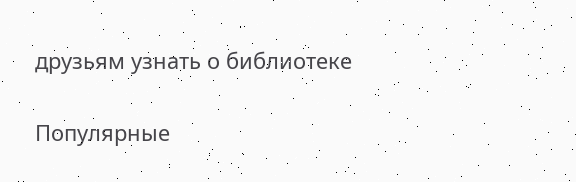друзьям узнать о библиотеке

Популярные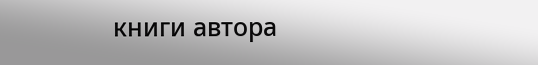книги автора